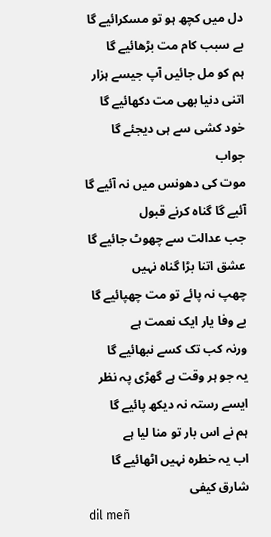دل میں کچھ ہو تو مسکرائیے گا
بے سبب کام مت بڑھائیے گا
ہم کو مل جائیں آپ جیسے ہزار
اتنی دنیا بھی مت دکھائیے گا
خود کشی سے ہی دیجئے گا جواب
موت کی دھونس میں نہ آئیے گا
آئیے گا گناہ کرنے قبول
جب عدالت سے چھوٹ جائیے گا
عشق اتنا بڑا گناہ نہیں
چھپ نہ پائے تو مت چھپائیے گا
بے وفا یار ایک نعمت ہے
ورنہ کب تک کسے نبھائیے گا
یہ جو ہر وقت ہے گھڑی پہ نظر
ایسے رستہ نہ دیکھ پائیے گا
ہم نے اس بار تو منا لیا ہے
اب یہ خطرہ نہیں اٹھائیے گا
شارق کیفی
dil meñ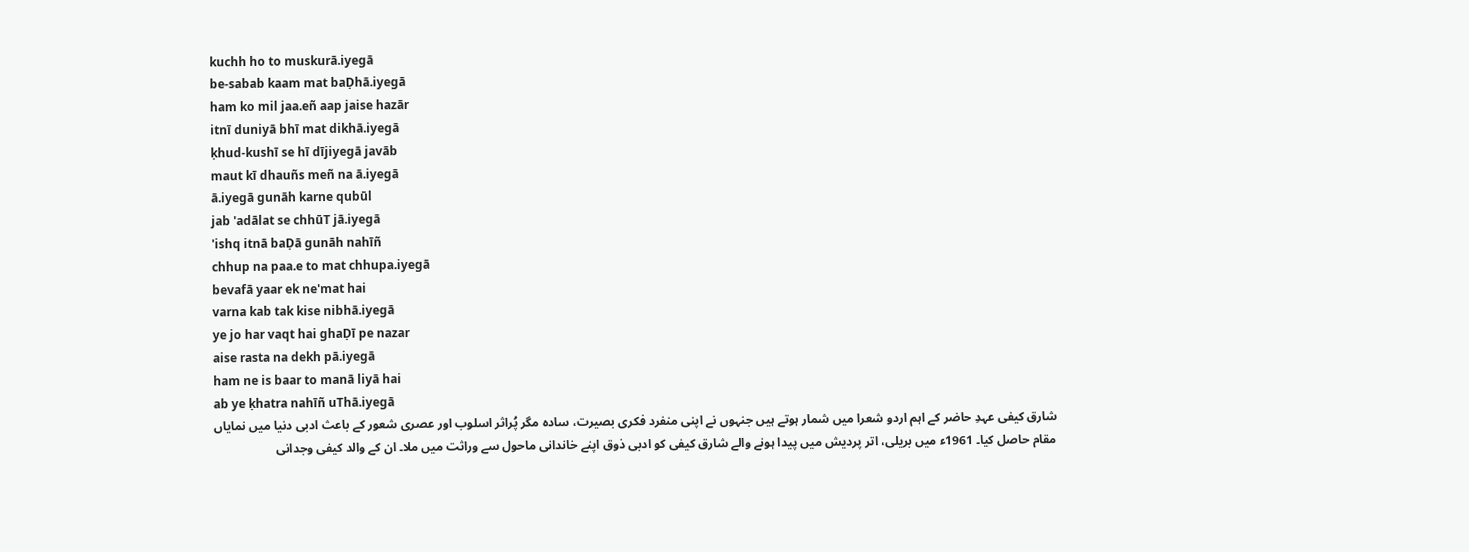kuchh ho to muskurā.iyegā
be-sabab kaam mat baḌhā.iyegā
ham ko mil jaa.eñ aap jaise hazār
itnī duniyā bhī mat dikhā.iyegā
ḳhud-kushī se hī dījiyegā javāb
maut kī dhauñs meñ na ā.iyegā
ā.iyegā gunāh karne qubūl
jab 'adālat se chhūT jā.iyegā
'ishq itnā baḌā gunāh nahīñ
chhup na paa.e to mat chhupa.iyegā
bevafā yaar ek ne'mat hai
varna kab tak kise nibhā.iyegā
ye jo har vaqt hai ghaḌī pe nazar
aise rasta na dekh pā.iyegā
ham ne is baar to manā liyā hai
ab ye ḳhatra nahīñ uThā.iyegā
شارق کیفی عہدِ حاضر کے اہم اردو شعرا میں شمار ہوتے ہیں جنہوں نے اپنی منفرد فکری بصیرت، سادہ مگر پُراثر اسلوب اور عصری شعور کے باعث ادبی دنیا میں نمایاں مقام حاصل کیا۔ 1961ء میں بریلی، اتر پردیش میں پیدا ہونے والے شارق کیفی کو ادبی ذوق اپنے خاندانی ماحول سے وراثت میں ملا۔ ان کے والد کیفی وجدانی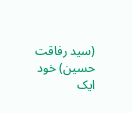(سید رفاقت حسین) خود ایک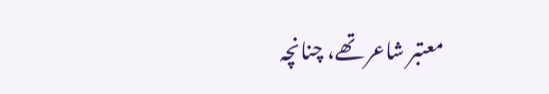معتبر شاعر تھے، چنانچہ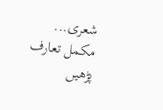شعری...
مکمل تعارف پڑھیں